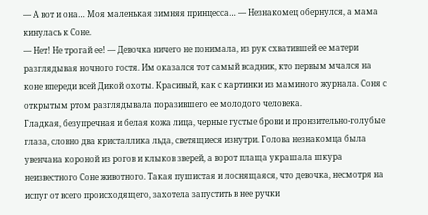― А вот и она… Моя маленькая зимняя принцесса… ― Незнакомец обернулся, а мама кинулась к Соне.
― Нет! Не трогай ее! ― Девочка ничего не понимала, из рук схватившей ее матери разглядывая ночного гостя. Им оказался тот самый всадник, кто первым мчался на коне впереди всей Дикой охоты. Красивый, как с картинки из маминого журнала. Соня с открытым ртом разглядывала поразившего ее молодого человека.
Гладкая, безупречная и белая кожа лица, черные густые брови и пронзительно-голубые глаза, словно два кристаллика льда, светящиеся изнутри. Голова незнакомца была увенчана короной из рогов и клыков зверей, а ворот плаща украшала шкура неизвестного Соне животного. Такая пушистая и лоснящаяся, что девочка, несмотря на испуг от всего происходящего, захотела запустить в нее ручки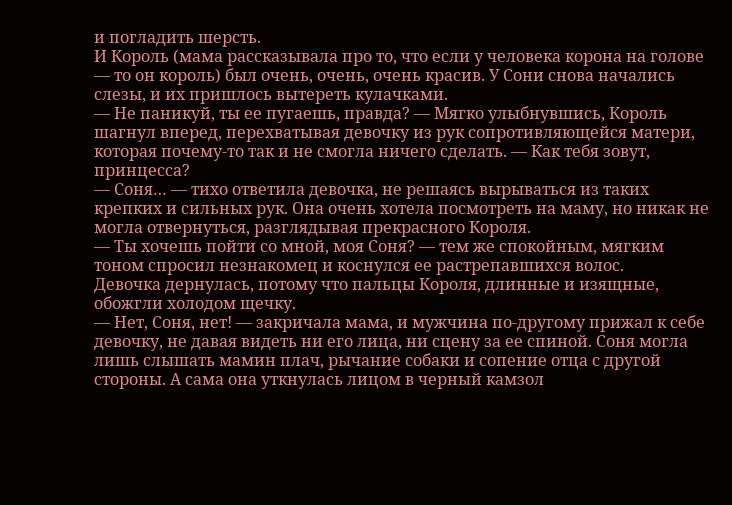и погладить шерсть.
И Король (мама рассказывала про то, что если у человека корона на голове ― то он король) был очень, очень, очень красив. У Сони снова начались слезы, и их пришлось вытереть кулачками.
― Не паникуй, ты ее пугаешь, правда? ― Мягко улыбнувшись, Король шагнул вперед, перехватывая девочку из рук сопротивляющейся матери, которая почему-то так и не смогла ничего сделать. ― Как тебя зовут, принцесса?
― Соня… ― тихо ответила девочка, не решаясь вырываться из таких крепких и сильных рук. Она очень хотела посмотреть на маму, но никак не могла отвернуться, разглядывая прекрасного Короля.
― Ты хочешь пойти со мной, моя Соня? ― тем же спокойным, мягким тоном спросил незнакомец и коснулся ее растрепавшихся волос.
Девочка дернулась, потому что пальцы Короля, длинные и изящные, обожгли холодом щечку.
― Нет, Соня, нет! ― закричала мама, и мужчина по-другому прижал к себе девочку, не давая видеть ни его лица, ни сцену за ее спиной. Соня могла лишь слышать мамин плач, рычание собаки и сопение отца с другой стороны. А сама она уткнулась лицом в черный камзол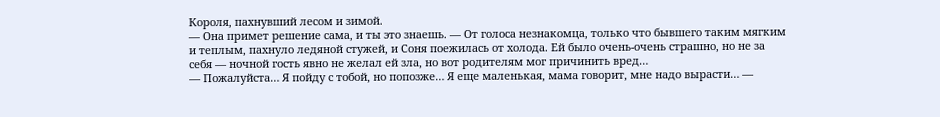Короля, пахнувший лесом и зимой.
― Она примет решение сама, и ты это знаешь. ― От голоса незнакомца, только что бывшего таким мягким и теплым, пахнуло ледяной стужей, и Соня поежилась от холода. Ей было очень-очень страшно, но не за себя ― ночной гость явно не желал ей зла, но вот родителям мог причинить вред…
― Пожалуйста… Я пойду с тобой, но попозже… Я еще маленькая, мама говорит, мне надо вырасти… ―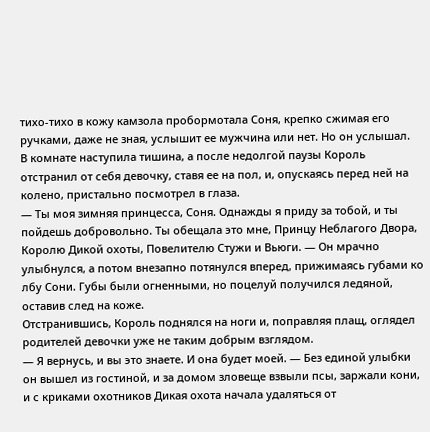тихо-тихо в кожу камзола пробормотала Соня, крепко сжимая его ручками, даже не зная, услышит ее мужчина или нет. Но он услышал.
В комнате наступила тишина, а после недолгой паузы Король отстранил от себя девочку, ставя ее на пол, и, опускаясь перед ней на колено, пристально посмотрел в глаза.
― Ты моя зимняя принцесса, Соня. Однажды я приду за тобой, и ты пойдешь добровольно. Ты обещала это мне, Принцу Неблагого Двора, Королю Дикой охоты, Повелителю Стужи и Вьюги. ― Он мрачно улыбнулся, а потом внезапно потянулся вперед, прижимаясь губами ко лбу Сони. Губы были огненными, но поцелуй получился ледяной, оставив след на коже.
Отстранившись, Король поднялся на ноги и, поправляя плащ, оглядел родителей девочки уже не таким добрым взглядом.
― Я вернусь, и вы это знаете. И она будет моей. ― Без единой улыбки он вышел из гостиной, и за домом зловеще взвыли псы, заржали кони, и с криками охотников Дикая охота начала удаляться от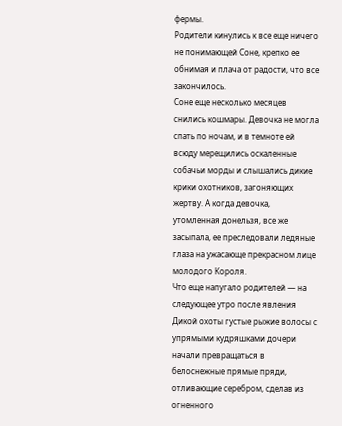фермы.
Родители кинулись к все еще ничего не понимающей Соне, крепко ее обнимая и плача от радости, что все закончилось.
Соне еще несколько месяцев снились кошмары. Девочка не могла спать по ночам, и в темноте ей всюду мерещились оскаленные собачьи морды и слышались дикие крики охотников, загоняющих жертву. А когда девочка, утомленная донельзя, все же засыпала, ее преследовали ледяные глаза на ужасающе прекрасном лице молодого Короля.
Что еще напугало родителей ― на следующее утро после явления Дикой охоты густые рыжие волосы с упрямыми кудряшками дочери начали превращаться в белоснежные прямые пряди, отливающие серебром, сделав из огненного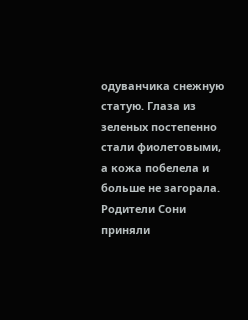одуванчика снежную статую. Глаза из зеленых постепенно стали фиолетовыми, а кожа побелела и больше не загорала.
Родители Сони приняли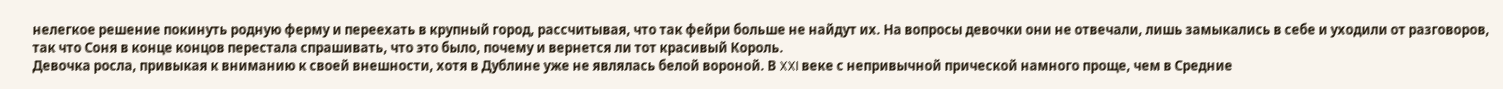нелегкое решение покинуть родную ферму и переехать в крупный город, рассчитывая, что так фейри больше не найдут их. На вопросы девочки они не отвечали, лишь замыкались в себе и уходили от разговоров, так что Соня в конце концов перестала спрашивать, что это было, почему и вернется ли тот красивый Король.
Девочка росла, привыкая к вниманию к своей внешности, хотя в Дублине уже не являлась белой вороной. В XXI веке с непривычной прической намного проще, чем в Средние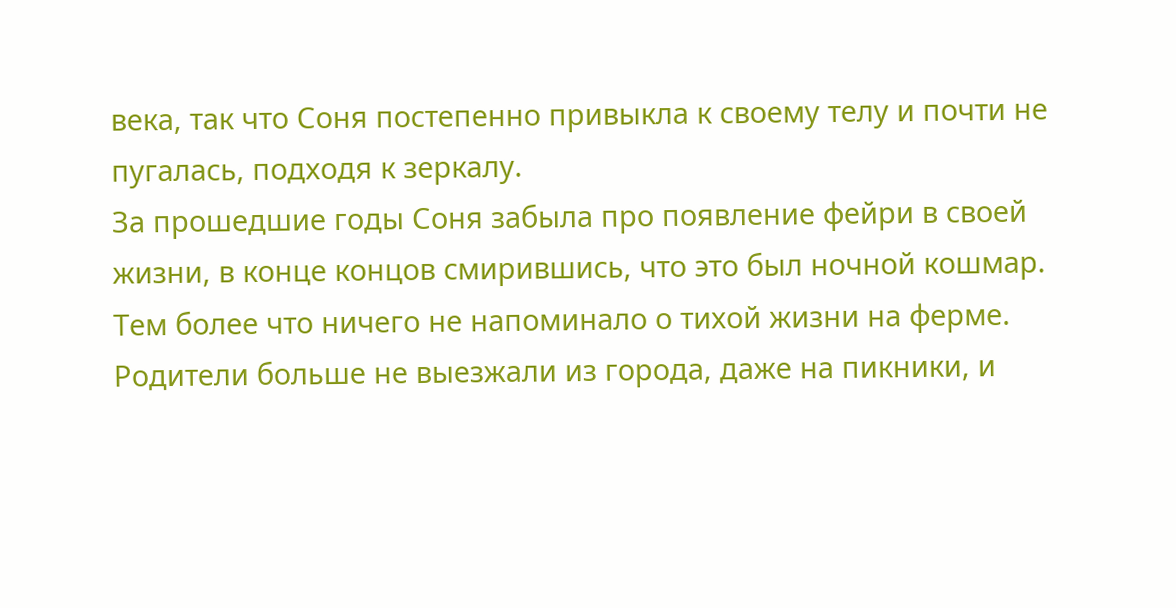века, так что Соня постепенно привыкла к своему телу и почти не пугалась, подходя к зеркалу.
За прошедшие годы Соня забыла про появление фейри в своей жизни, в конце концов смирившись, что это был ночной кошмар. Тем более что ничего не напоминало о тихой жизни на ферме. Родители больше не выезжали из города, даже на пикники, и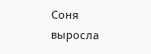Соня выросла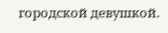городской девушкой.